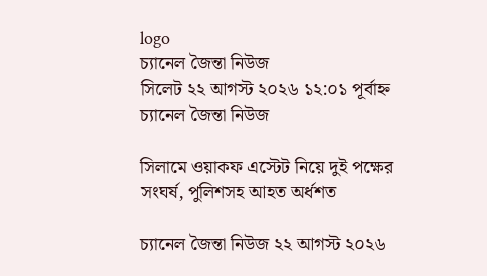logo
চ্যানেল জৈন্তা নিউজ
সিলেট ২২ আগস্ট ২০২৬ ১২:০১ পূর্বাহ্ন চ্যানেল জৈন্তা নিউজ

সিলামে ওয়াকফ এস্টেট নিয়ে দুই পক্ষের সংঘর্ষ, পুলিশসহ আহত অর্ধশত

চ্যানেল জৈন্তা নিউজ ২২ আগস্ট ২০২৬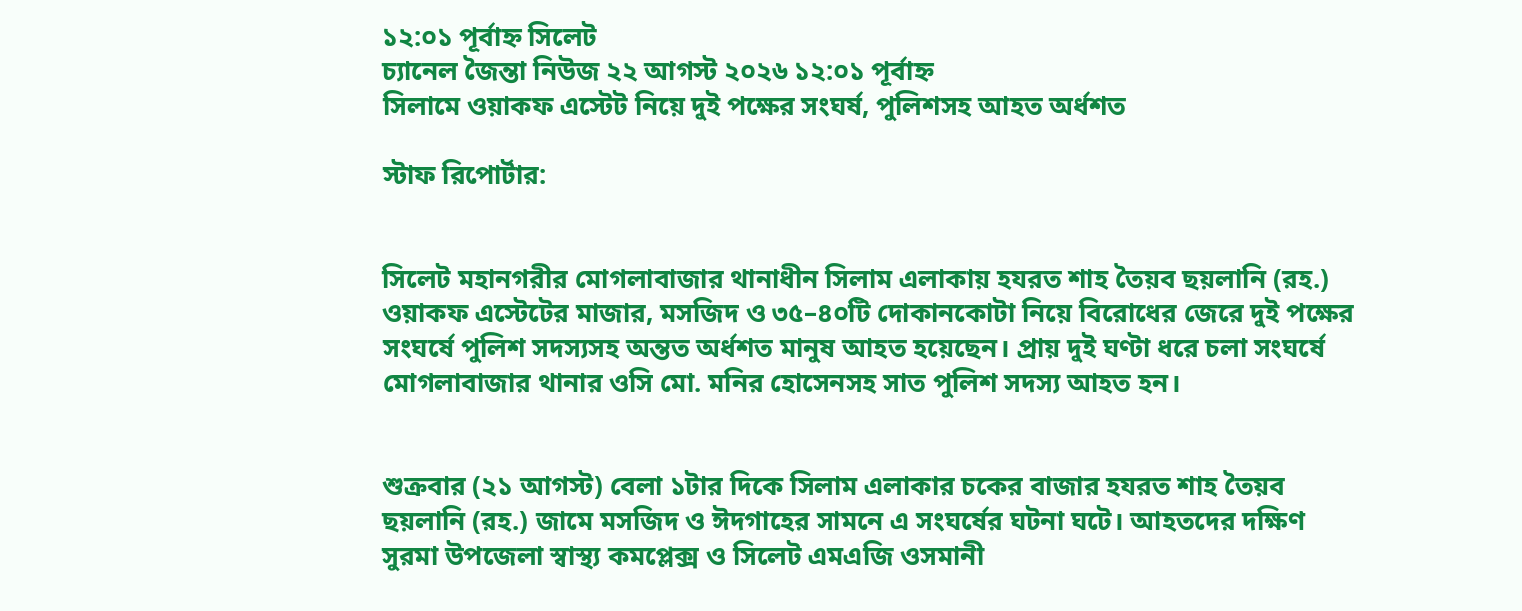১২:০১ পূর্বাহ্ন সিলেট
চ্যানেল জৈন্তা নিউজ ২২ আগস্ট ২০২৬ ১২:০১ পূর্বাহ্ন
সিলামে ওয়াকফ এস্টেট নিয়ে দুই পক্ষের সংঘর্ষ, পুলিশসহ আহত অর্ধশত

স্টাফ রিপোর্টার:


সিলেট মহানগরীর মোগলাবাজার থানাধীন সিলাম এলাকায় হযরত শাহ তৈয়ব ছয়লানি (রহ.) ওয়াকফ এস্টেটের মাজার, মসজিদ ও ৩৫–৪০টি দোকানকোটা নিয়ে বিরোধের জেরে দুই পক্ষের সংঘর্ষে পুলিশ সদস্যসহ অন্তত অর্ধশত মানুষ আহত হয়েছেন। প্রায় দুই ঘণ্টা ধরে চলা সংঘর্ষে মোগলাবাজার থানার ওসি মো. মনির হোসেনসহ সাত পুলিশ সদস্য আহত হন।


শুক্রবার (২১ আগস্ট) বেলা ১টার দিকে সিলাম এলাকার চকের বাজার হযরত শাহ তৈয়ব ছয়লানি (রহ.) জামে মসজিদ ও ঈদগাহের সামনে এ সংঘর্ষের ঘটনা ঘটে। আহতদের দক্ষিণ সুরমা উপজেলা স্বাস্থ্য কমপ্লেক্স ও সিলেট এমএজি ওসমানী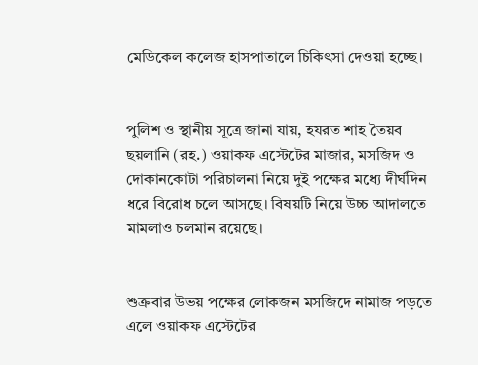মেডিকেল কলেজ হাসপাতালে চিকিৎসা দেওয়া হচ্ছে।


পুলিশ ও স্থানীয় সূত্রে জানা যায়, হযরত শাহ তৈয়ব ছয়লানি (রহ.) ওয়াকফ এস্টেটের মাজার, মসজিদ ও দোকানকোটা পরিচালনা নিয়ে দুই পক্ষের মধ্যে দীর্ঘদিন ধরে বিরোধ চলে আসছে। বিষয়টি নিয়ে উচ্চ আদালতে মামলাও চলমান রয়েছে।


শুক্রবার উভয় পক্ষের লোকজন মসজিদে নামাজ পড়তে এলে ওয়াকফ এস্টেটের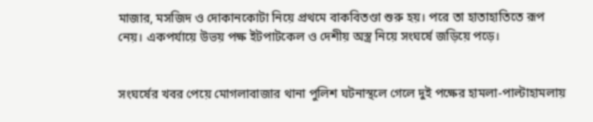মাজার, মসজিদ ও দোকানকোটা নিয়ে প্রথমে বাকবিতণ্ডা শুরু হয়। পরে তা হাতাহাতিতে রূপ নেয়। একপর্যায়ে উভয় পক্ষ ইটপাটকেল ও দেশীয় অস্ত্র নিয়ে সংঘর্ষে জড়িয়ে পড়ে।


সংঘর্ষের খবর পেয়ে মোগলাবাজার থানা পুলিশ ঘটনাস্থলে গেলে দুই পক্ষের হামলা-পাল্টাহামলায়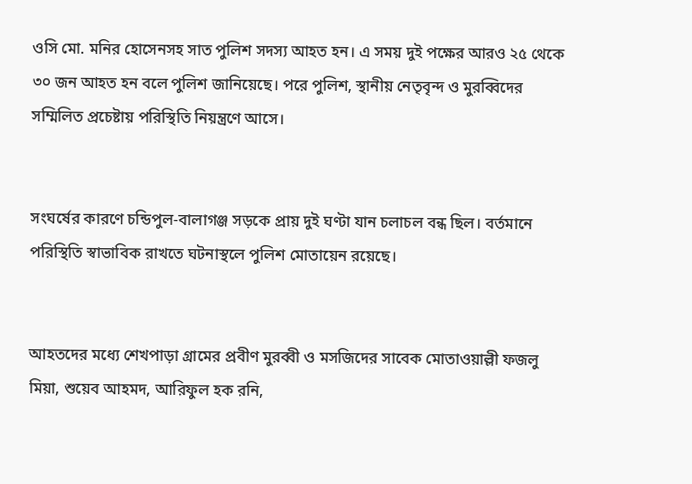ওসি মো. মনির হোসেনসহ সাত পুলিশ সদস্য আহত হন। এ সময় দুই পক্ষের আরও ২৫ থেকে ৩০ জন আহত হন বলে পুলিশ জানিয়েছে। পরে পুলিশ, স্থানীয় নেতৃবৃন্দ ও মুরব্বিদের সম্মিলিত প্রচেষ্টায় পরিস্থিতি নিয়ন্ত্রণে আসে।


সংঘর্ষের কারণে চন্ডিপুল-বালাগঞ্জ সড়কে প্রায় দুই ঘণ্টা যান চলাচল বন্ধ ছিল। বর্তমানে পরিস্থিতি স্বাভাবিক রাখতে ঘটনাস্থলে পুলিশ মোতায়েন রয়েছে।


আহতদের মধ্যে শেখপাড়া গ্রামের প্রবীণ মুরব্বী ও মসজিদের সাবেক মোতাওয়াল্লী ফজলু মিয়া, শুয়েব আহমদ, আরিফুল হক রনি,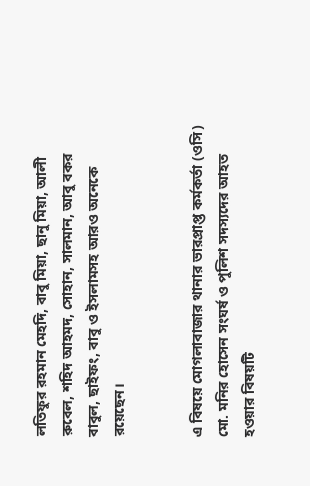লতিফুর রহমান মেহদি, বাবু মিয়া, ছানু মিয়া, আলী রুবেল, শহিদ আহমদ, সোহান, সালমান, আবু বকর বাবুল, ছাইফং, বাবু ও ইসলামসহ আরও অনেকে রয়েছেন।


এ বিষয়ে মোগলাবাজার থানার ভারপ্রাপ্ত কর্মকর্তা (ওসি) মো. মনির হোসেন সংঘর্ষ ও পুলিশ সদস্যদের আহত হওয়ার বিষয়টি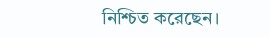নিশ্চিত করেছেন।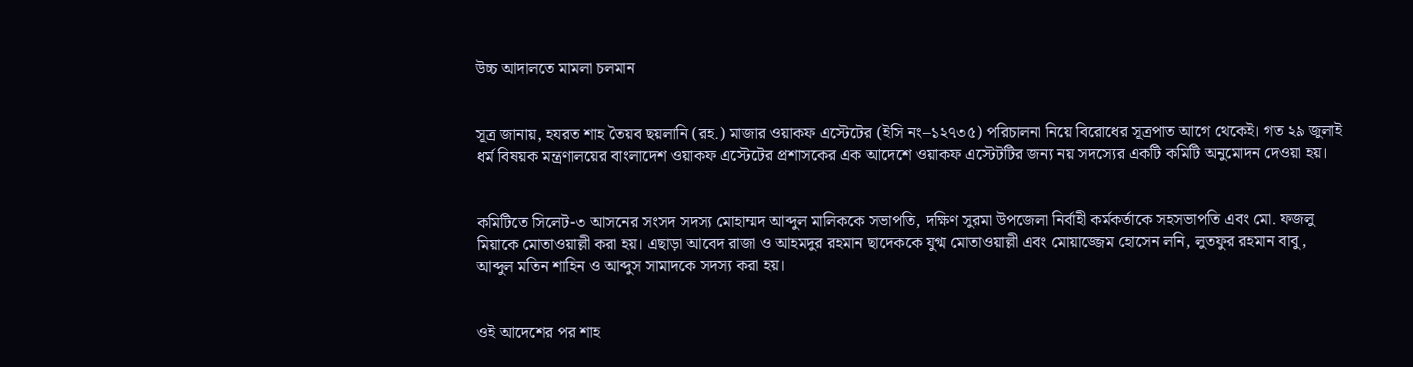উচ্চ আদালতে মামলা চলমান


সূত্র জানায়, হযরত শাহ তৈয়ব ছয়লানি (রহ.) মাজার ওয়াকফ এস্টেটের (ইসি নং–১২৭৩৫) পরিচালনা নিয়ে বিরোধের সূত্রপাত আগে থেকেই। গত ২৯ জুলাই ধর্ম বিষয়ক মন্ত্রণালয়ের বাংলাদেশ ওয়াকফ এস্টেটের প্রশাসকের এক আদেশে ওয়াকফ এস্টেটটির জন্য নয় সদস্যের একটি কমিটি অনুমোদন দেওয়া হয়।


কমিটিতে সিলেট-৩ আসনের সংসদ সদস্য মোহাম্মদ আব্দুল মালিককে সভাপতি, দক্ষিণ সুরমা উপজেলা নির্বাহী কর্মকর্তাকে সহসভাপতি এবং মো. ফজলু মিয়াকে মোতাওয়াল্লী করা হয়। এছাড়া আবেদ রাজা ও আহমদুর রহমান ছাদেককে যুগ্ম মোতাওয়াল্লী এবং মোয়াজ্জেম হোসেন লনি, লুতফুর রহমান বাবু, আব্দুল মতিন শাহিন ও আব্দুস সামাদকে সদস্য করা হয়।


ওই আদেশের পর শাহ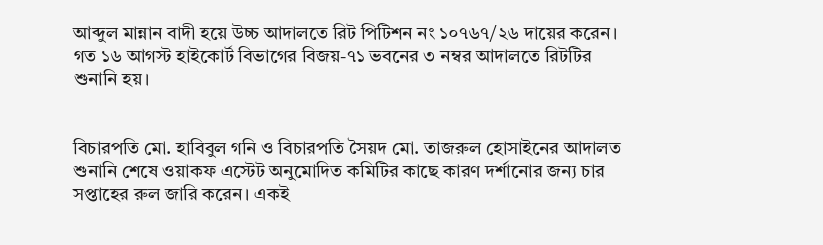আব্দুল মান্নান বাদী হয়ে উচ্চ আদালতে রিট পিটিশন নং ১০৭৬৭/২৬ দায়ের করেন। গত ১৬ আগস্ট হাইকোর্ট বিভাগের বিজয়-৭১ ভবনের ৩ নম্বর আদালতে রিটটির শুনানি হয়।


বিচারপতি মো. হাবিবুল গনি ও বিচারপতি সৈয়দ মো. তাজরুল হোসাইনের আদালত শুনানি শেষে ওয়াকফ এস্টেট অনুমোদিত কমিটির কাছে কারণ দর্শানোর জন্য চার সপ্তাহের রুল জারি করেন। একই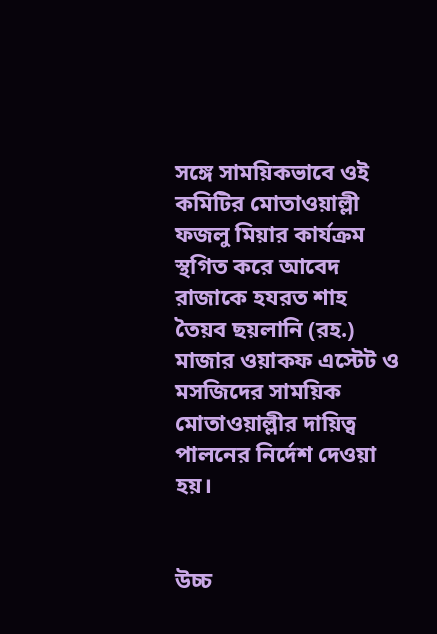সঙ্গে সাময়িকভাবে ওই কমিটির মোতাওয়াল্লী ফজলু মিয়ার কার্যক্রম স্থগিত করে আবেদ রাজাকে হযরত শাহ তৈয়ব ছয়লানি (রহ.) মাজার ওয়াকফ এস্টেট ও মসজিদের সাময়িক মোতাওয়াল্লীর দায়িত্ব পালনের নির্দেশ দেওয়া হয়।


উচ্চ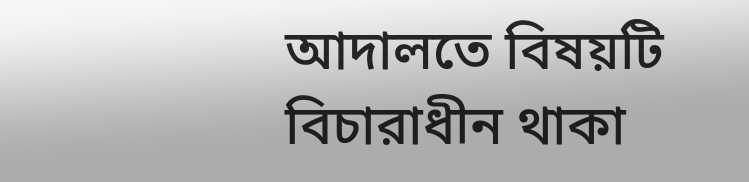আদালতে বিষয়টি বিচারাধীন থাকা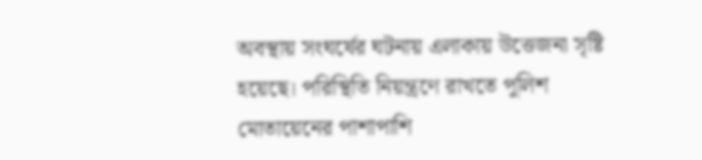অবস্থায় সংঘর্ষের ঘটনায় এলাকায় উত্তেজনা সৃষ্টি হয়েছে। পরিস্থিতি নিয়ন্ত্রণে রাখতে পুলিশ মোতায়েনের পাশাপাশি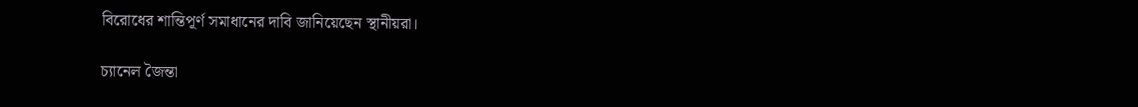বিরোধের শান্তিপূর্ণ সমাধানের দাবি জানিয়েছেন স্থানীয়রা।

চ্যানেল জৈন্তা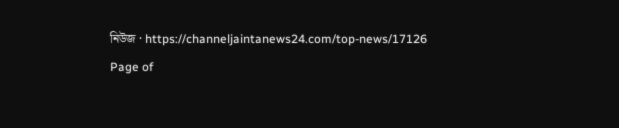নিউজ · https://channeljaintanews24.com/top-news/17126
Page of